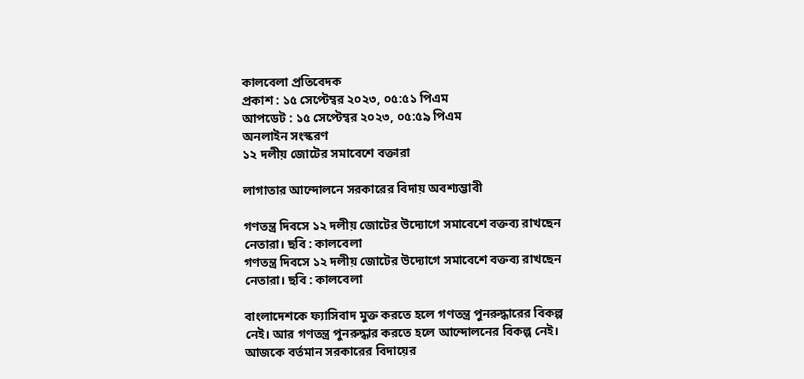কালবেলা প্রতিবেদক
প্রকাশ : ১৫ সেপ্টেম্বর ২০২৩, ০৫:৫১ পিএম
আপডেট : ১৫ সেপ্টেম্বর ২০২৩, ০৫:৫৯ পিএম
অনলাইন সংস্করণ
১২ দলীয় জোটের সমাবেশে বক্তারা

লাগাতার আন্দোলনে সরকারের বিদায় অবশ্যম্ভাবী

গণতন্ত্র দিবসে ১২ দলীয় জোটের উদ্যোগে সমাবেশে বক্তব্য রাখছেন নেতারা। ছবি : কালবেলা
গণতন্ত্র দিবসে ১২ দলীয় জোটের উদ্যোগে সমাবেশে বক্তব্য রাখছেন নেতারা। ছবি : কালবেলা

বাংলাদেশকে ফ্যাসিবাদ মুক্ত করতে হলে গণতন্ত্র পুনরুদ্ধারের বিকল্প নেই। আর গণতন্ত্র পুনরুদ্ধার করতে হলে আন্দোলনের বিকল্প নেই। আজকে বর্তমান সরকারের বিদায়ের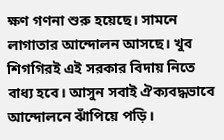ক্ষণ গণনা শুরু হয়েছে। সামনে লাগাতার আন্দোলন আসছে। খুব শিগগিরই এই সরকার বিদায় নিতে বাধ্য হবে। আসুন সবাই ঐক্যবদ্ধভাবে আন্দোলনে ঝাঁপিয়ে পড়ি।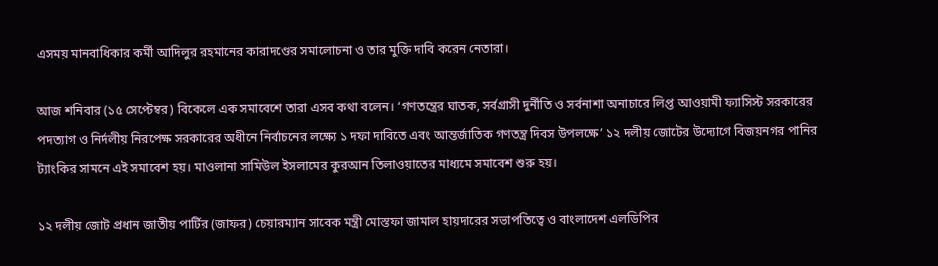এসময় মানবাধিকার কর্মী আদিলুর রহমানের কারাদণ্ডের সমালোচনা ও তার মুক্তি দাবি করেন নেতারা।

আজ শনিবার (১৫ সেপ্টেম্বর) বিকেলে এক সমাবেশে তারা এসব কথা বলেন। ‘গণতন্ত্রের ঘাতক, সর্বগ্রাসী দুর্নীতি ও সর্বনাশা অনাচারে লিপ্ত আওয়ামী ফ্যাসিস্ট সরকারের পদত্যাগ ও নির্দলীয় নিরপেক্ষ সরকারের অধীনে নির্বাচনের লক্ষ্যে ১ দফা দাবিতে এবং আন্তর্জাতিক গণতন্ত্র দিবস উপলক্ষে’ ১২ দলীয় জোটের উদ্যোগে বিজয়নগর পানির ট্যাংকির সামনে এই সমাবেশ হয়। মাওলানা সামিউল ইসলামের কুরআন তিলাওয়াতের মাধ্যমে সমাবেশ শুরু হয়।

১২ দলীয় জোট প্রধান জাতীয় পার্টির (জাফর) চেয়ারম্যান সাবেক মন্ত্রী মোস্তফা জামাল হায়দারের সভাপতিত্বে ও বাংলাদেশ এলডিপির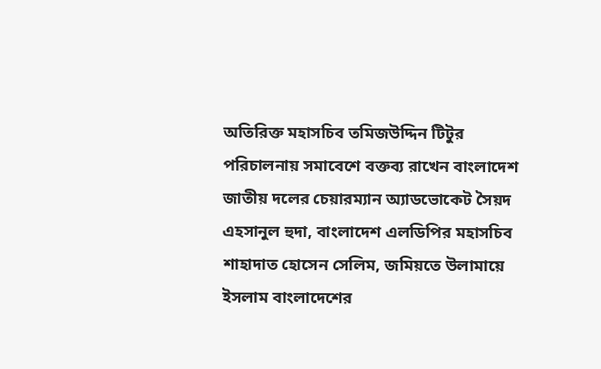অতিরিক্ত মহাসচিব তমিজউদ্দিন টিটুর পরিচালনায় সমাবেশে বক্তব্য রাখেন বাংলাদেশ জাতীয় দলের চেয়ারম্যান অ্যাডভোকেট সৈয়দ এহসানুল হুদা, বাংলাদেশ এলডিপির মহাসচিব শাহাদাত হোসেন সেলিম, জমিয়তে উলামায়ে ইসলাম বাংলাদেশের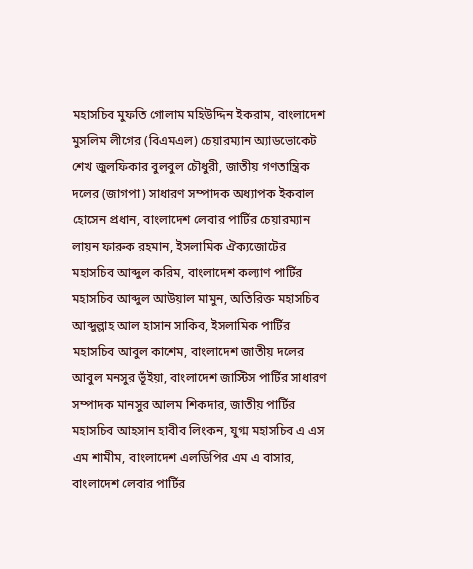মহাসচিব মুফতি গোলাম মহিউদ্দিন ইকরাম, বাংলাদেশ মুসলিম লীগের (বিএমএল) চেয়ারম্যান অ্যাডভোকেট শেখ জুলফিকার বুলবুল চৌধুরী, জাতীয় গণতান্ত্রিক দলের (জাগপা) সাধারণ সম্পাদক অধ্যাপক ইকবাল হোসেন প্রধান, বাংলাদেশ লেবার পার্টির চেয়ারম্যান লায়ন ফারুক রহমান, ইসলামিক ঐক্যজোটের মহাসচিব আব্দুল করিম, বাংলাদেশ কল্যাণ পার্টির মহাসচিব আব্দুল আউয়াল মামুন, অতিরিক্ত মহাসচিব আব্দুল্লাহ আল হাসান সাকিব, ইসলামিক পার্টির মহাসচিব আবুল কাশেম, বাংলাদেশ জাতীয় দলের আবুল মনসুর ভূঁইয়া, বাংলাদেশ জাস্টিস পার্টির সাধারণ সম্পাদক মানসুর আলম শিকদার, জাতীয় পার্টির মহাসচিব আহসান হাবীব লিংকন, যুগ্ম মহাসচিব এ এস এম শামীম, বাংলাদেশ এলডিপির এম এ বাসার, বাংলাদেশ লেবার পার্টির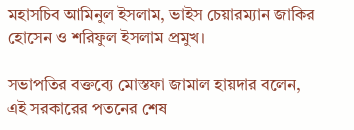মহাসচিব আমিনুল ইসলাম, ভাইস চেয়ারম্যান জাকির হোসেন ও শরিফুল ইসলাম প্রমুখ।

সভাপতির বক্তব্যে মোস্তফা জামাল হায়দার বলেন, এই সরকারের পতনের শেষ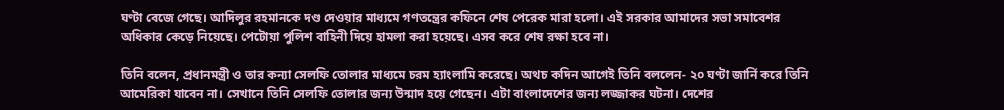ঘণ্টা বেজে গেছে। আদিলুর রহমানকে দণ্ড দেওয়ার মাধ্যমে গণতন্ত্রের কফিনে শেষ পেরেক মারা হলো। এই সরকার আমাদের সভা সমাবেশর অধিকার কেড়ে নিয়েছে। পেটোয়া পুলিশ বাহিনী দিয়ে হামলা করা হয়েছে। এসব করে শেষ রক্ষা হবে না।

তিনি বলেন, প্রধানমন্ত্রী ও তার কন্যা সেলফি তোলার মাধ্যমে চরম হ্যাংলামি করেছে। অথচ কদিন আগেই তিনি বললেন- ২০ ঘণ্টা জার্নি করে তিনি আমেরিকা যাবেন না। সেখানে তিনি সেলফি তোলার জন্য উন্মাদ হয়ে গেছেন। এটা বাংলাদেশের জন্য লজ্জাকর ঘটনা। দেশের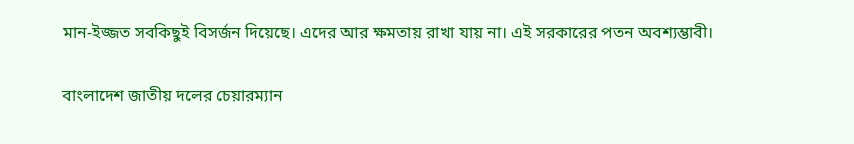মান-ইজ্জত সবকিছুই বিসর্জন দিয়েছে। এদের আর ক্ষমতায় রাখা যায় না। এই সরকারের পতন অবশ্যম্ভাবী।

বাংলাদেশ জাতীয় দলের চেয়ারম্যান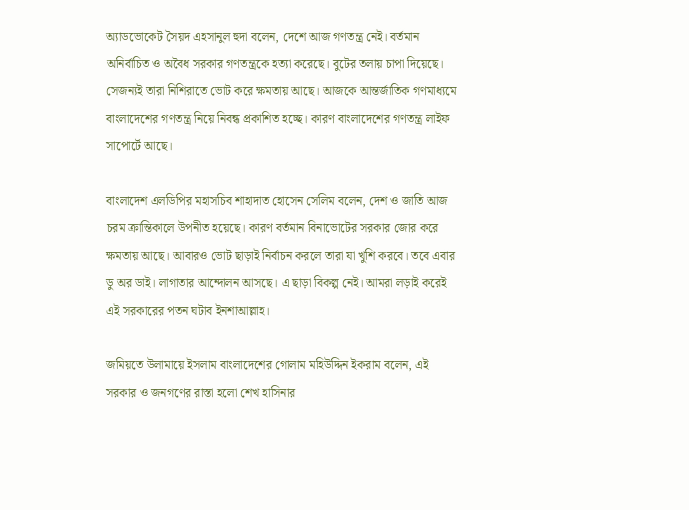অ্যাডভোকেট সৈয়দ এহসানুল হুদা বলেন, দেশে আজ গণতন্ত্র নেই। বর্তমান অনির্বাচিত ও অবৈধ সরকার গণতন্ত্রকে হত্যা করেছে। বুটের তলায় চাপা দিয়েছে। সেজন্যই তারা নিশিরাতে ভোট করে ক্ষমতায় আছে। আজকে আন্তর্জাতিক গণমাধ্যমে বাংলাদেশের গণতন্ত্র নিয়ে নিবন্ধ প্রকাশিত হচ্ছে। কারণ বাংলাদেশের গণতন্ত্র লাইফ সাপোর্টে আছে।

বাংলাদেশ এলডিপির মহাসচিব শাহাদাত হোসেন সেলিম বলেন, দেশ ও জাতি আজ চরম ক্রান্তিকালে উপনীত হয়েছে। কারণ বর্তমান বিনাভোটের সরকার জোর করে ক্ষমতায় আছে। আবারও ভোট ছাড়াই নির্বাচন করলে তারা যা খুশি করবে। তবে এবার ডু অর ডাই। লাগাতার আন্দোলন আসছে। এ ছাড়া বিকল্প নেই। আমরা লড়াই করেই এই সরকারের পতন ঘটাব ইনশাআল্লাহ।

জমিয়তে উলামায়ে ইসলাম বাংলাদেশের গোলাম মহিউদ্দিন ইকরাম বলেন, এই সরকার ও জনগণের রাস্তা হলো শেখ হাসিনার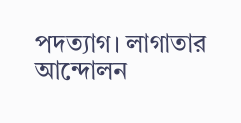পদত্যাগ। লাগাতার আন্দোলন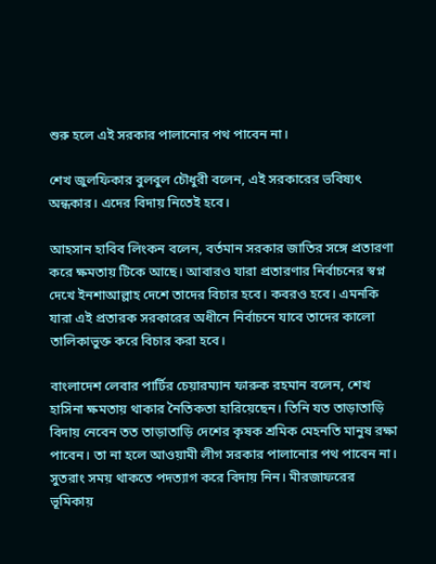শুরু হলে এই সরকার পালানোর পথ পাবেন না।

শেখ জুলফিকার বুলবুল চৌধুরী বলেন, এই সরকারের ভবিষ্যৎ অন্ধকার। এদের বিদায় নিতেই হবে।

আহসান হাবিব লিংকন বলেন, বর্তমান সরকার জাতির সঙ্গে প্রতারণা করে ক্ষমতায় টিকে আছে। আবারও যারা প্রতারণার নির্বাচনের স্বপ্ন দেখে ইনশাআল্লাহ দেশে তাদের বিচার হবে। কবরও হবে। এমনকি যারা এই প্রতারক সরকারের অধীনে নির্বাচনে যাবে তাদের কালো তালিকাভুক্ত করে বিচার করা হবে।

বাংলাদেশ লেবার পার্টির চেয়ারম্যান ফারুক রহমান বলেন, শেখ হাসিনা ক্ষমতায় থাকার নৈতিকতা হারিয়েছেন। তিনি যত তাড়াতাড়ি বিদায় নেবেন তত তাড়াতাড়ি দেশের কৃষক শ্রমিক মেহনতি মানুষ রক্ষা পাবেন। তা না হলে আওয়ামী লীগ সরকার পালানোর পথ পাবেন না। সুতরাং সময় থাকতে পদত্যাগ করে বিদায় নিন। মীরজাফরের ভূমিকায়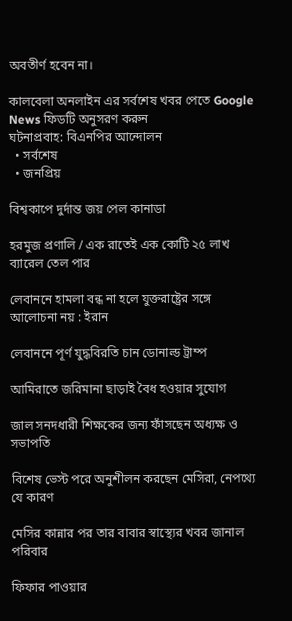অবতীর্ণ হবেন না।

কালবেলা অনলাইন এর সর্বশেষ খবর পেতে Google News ফিডটি অনুসরণ করুন
ঘটনাপ্রবাহ: বিএনপির আন্দোলন
  • সর্বশেষ
  • জনপ্রিয়

বিশ্বকাপে দুর্দান্ত জয় পেল কানাডা

হরমুজ প্রণালি / এক রাতেই এক কোটি ২৫ লাখ ব্যারেল তেল পার

লেবাননে হামলা বন্ধ না হলে যুক্তরাষ্ট্রের সঙ্গে আলোচনা নয় : ইরান

লেবাননে পূর্ণ যুদ্ধবিরতি চান ডোনাল্ড ট্রাম্প

আমিরাতে জরিমানা ছাড়াই বৈধ হওয়ার সুযোগ

জাল সনদধারী শিক্ষকের জন্য ফাঁসছেন অধ্যক্ষ ও সভাপতি

বিশেষ ভেস্ট পরে অনুশীলন করছেন মেসিরা, নেপথ্যে যে কারণ

মেসির কান্নার পর তার বাবার স্বাস্থ্যের খবর জানাল পরিবার

ফিফার পাওয়ার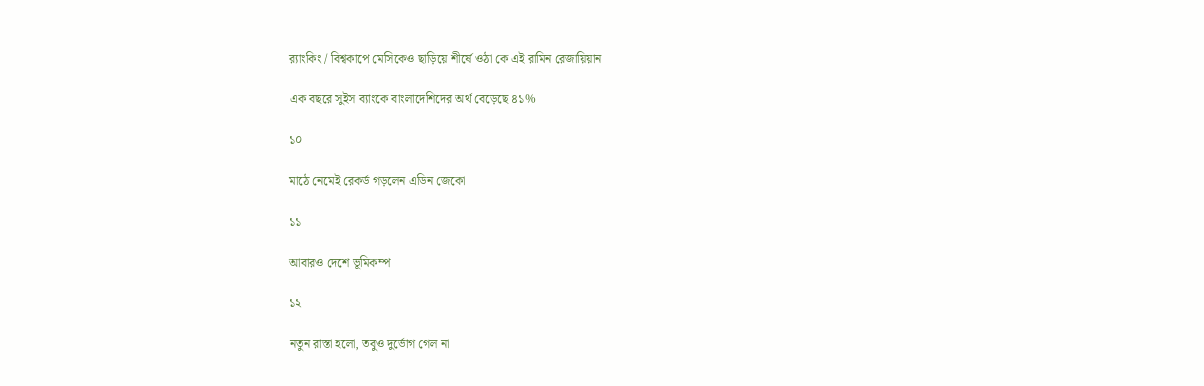র‍্যাংকিং / বিশ্বকাপে মেসিকেও ছাড়িয়ে শীর্ষে ওঠা কে এই রামিন রেজায়িয়ান

এক বছরে সুইস ব্যাংকে বাংলাদেশিদের অর্থ বেড়েছে ৪১%

১০

মাঠে নেমেই রেকর্ড গড়লেন এডিন জেকো

১১

আবারও দেশে ভূমিকম্প

১২

নতুন রাস্তা হলো, তবুও দুর্ভোগ গেল না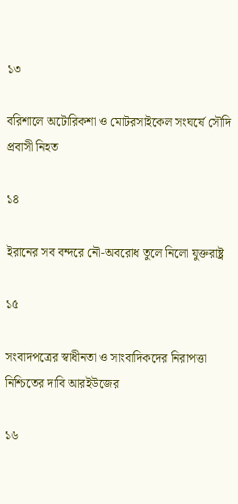১৩

বরিশালে অটোরিকশা ও মোটরসাইকেল সংঘর্ষে সৌদি প্রবাসী নিহত

১৪

ইরানের সব বন্দরে নৌ-অবরোধ তুলে নিলো যুক্তরাষ্ট্র

১৫

সংবাদপত্রের স্বাধীনতা ও সাংবাদিকদের নিরাপত্তা নিশ্চিতের দাবি আরইউজের

১৬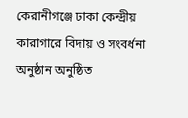কেরানীগঞ্জে ঢাকা কেন্দ্রীয় কারাগারে বিদায় ও সংবর্ধনা অনুষ্ঠান অনুষ্ঠিত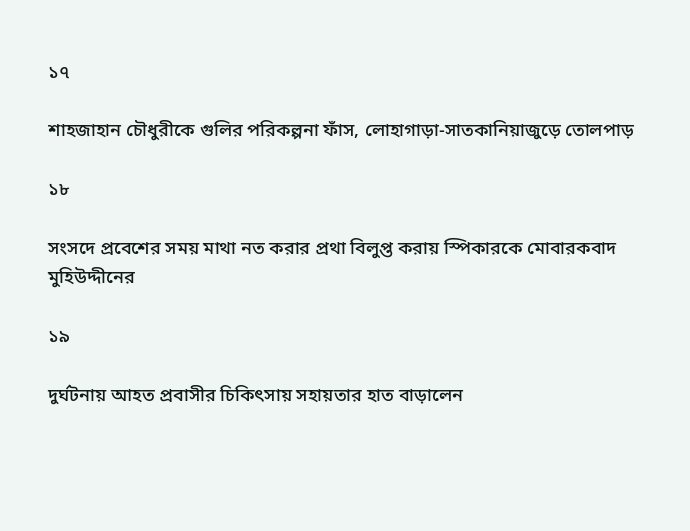১৭

শাহজাহান চৌধুরীকে গুলির পরিকল্পনা ফাঁস, লোহাগাড়া-সাতকানিয়াজুড়ে তোলপাড়

১৮

সংসদে প্রবেশের সময় মাথা নত করার প্রথা বিলুপ্ত করায় স্পিকারকে মোবারকবাদ মুহিউদ্দীনের

১৯

দুর্ঘটনায় আহত প্রবাসীর চিকিৎসায় সহায়তার হাত বাড়ালেন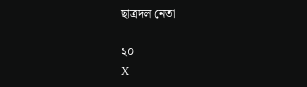ছাত্রদল নেতা

২০
X